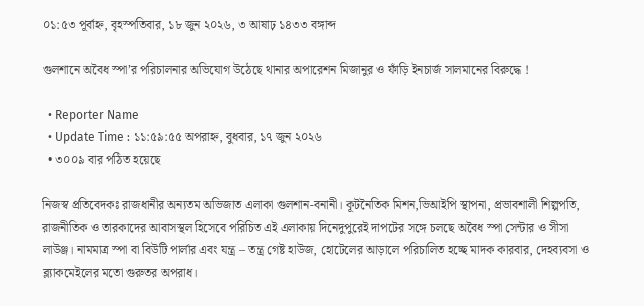০১:৫৩ পূর্বাহ্ন, বৃহস্পতিবার, ১৮ জুন ২০২৬, ৩ আষাঢ় ১৪৩৩ বঙ্গাব্দ

গুলশানে অবৈধ স্পা’র পরিচালনার অভিযোগ উঠেছে থানার অপারেশন মিজানুর ও ফাঁড়ি ইনচার্জ সালমানের বিরুদ্ধে !

  • Reporter Name
  • Update Time : ১১:৫৯:৫৫ অপরাহ্ন, বুধবার, ১৭ জুন ২০২৬
  • ৩০০৯ বার পঠিত হয়েছে

নিজস্ব প্রতিবেদকঃ রাজধানীর অন্যতম অভিজাত এলাকা গুলশান-বনানী। কূটনৈতিক মিশন,ভিআইপি স্থাপনা, প্রভাবশালী শিল্পপতি, রাজনীতিক ও তারকাদের আবাসস্থল হিসেবে পরিচিত এই এলাকায় দিনেদুপুরেই দাপটের সঙ্গে চলছে অবৈধ স্পা সেন্টার ও সীসা লাউঞ্জ। নামমাত্র স্পা বা বিউটি পার্লার এবং যন্ত্র – তন্ত্র গেষ্ট হাউজ, হোটেলের আড়ালে পরিচালিত হচ্ছে মাদক কারবার, দেহব্যবসা ও ব্ল্যাকমেইলের মতো গুরুতর অপরাধ।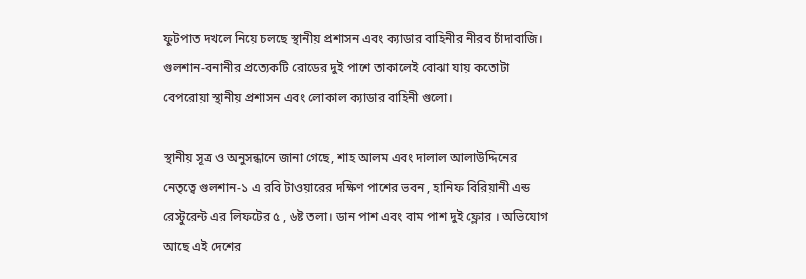ফুটপাত দখলে নিয়ে চলছে স্থানীয় প্রশাসন এবং ক্যাডার বাহিনীর নীরব চাঁদাবাজি। গুলশান-বনানীর প্রত্যেকটি রোডের দুই পাশে তাকালেই বোঝা যায় কতোটা বেপরোয়া স্থানীয় প্রশাসন এবং লোকাল ক্যাডার বাহিনী গুলো।

স্থানীয় সূত্র ও অনুসন্ধানে জানা গেছে, শাহ আলম এবং দালাল আলাউদ্দিনের নেতৃত্বে গুলশান-১ এ রবি টাওয়ারের দক্ষিণ পাশের ভবন , হানিফ বিরিয়ানী এন্ড রেস্টুরেন্ট এর লিফটের ৫ , ৬ষ্ট তলা। ডান পাশ এবং বাম পাশ দুই ফ্লোর । অভিযোগ আছে এই দেশের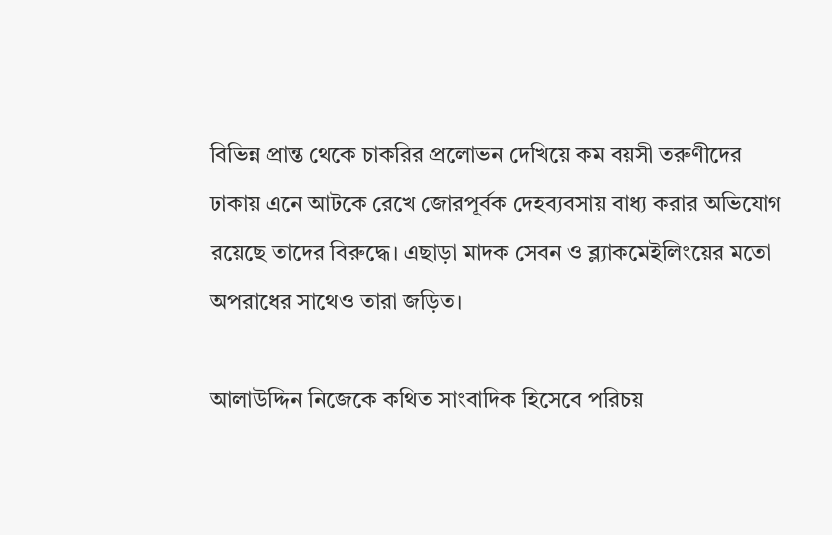বিভিন্ন প্রান্ত থেকে চাকরির প্রলোভন দেখিয়ে কম বয়সী তরুণীদের ঢাকায় এনে আটকে রেখে জোরপূর্বক দেহব্যবসায় বাধ্য করার অভিযোগ রয়েছে তাদের বিরুদ্ধে। এছাড়া মাদক সেবন ও ব্ল্যাকমেইলিংয়ের মতো অপরাধের সাথেও তারা জড়িত।

আলাউদ্দিন নিজেকে কথিত সাংবাদিক হিসেবে পরিচয়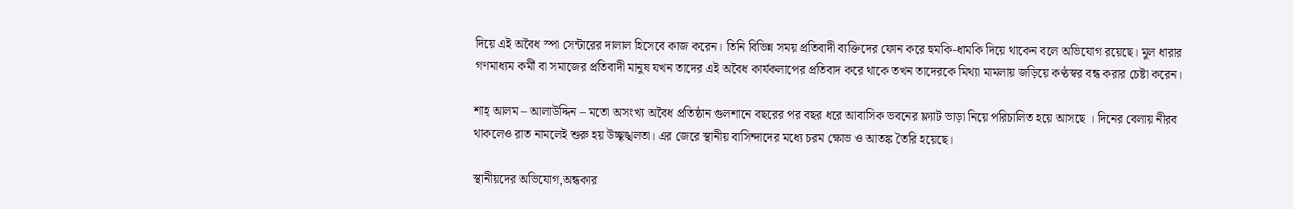দিয়ে এই অবৈধ স্পা সেন্টারের দালাল হিসেবে কাজ করেন। তিনি বিভিন্ন সময় প্রতিবাদী ব্যক্তিদের ফোন করে হুমকি-ধামকি দিয়ে থাকেন বলে অভিযোগ রয়েছে। মুল ধারার গণমাধ্যম কর্মী বা সমাজের প্রতিবাদী মানুষ যখন তাদের এই অবৈধ কার্যকলাপের প্রতিবাদ করে থাকে তখন তাদেরকে মিথ্যা মামলায় জড়িয়ে কণ্ঠস্বর বন্ধ করার চেষ্টা করেন।

শাহ্ আলম – আলাউদ্দিন – মতো অসংখ্য অবৈধ প্রতিষ্ঠান গুলশানে বছরের পর বছর ধরে আবাসিক ভবনের ফ্ল্যাট ভাড়া নিয়ে পরিচালিত হয়ে আসছে । দিনের বেলায় নীরব থাকলেও রাত নামলেই শুরু হয় উচ্ছৃঙ্খলতা। এর জেরে স্থানীয় বাসিন্দাদের মধ্যে চরম ক্ষোভ ও আতঙ্ক তৈরি হয়েছে।

স্থানীয়দের অভিযোগ,অন্ধকার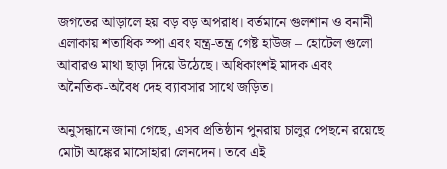জগতের আড়ালে হয় বড় বড় অপরাধ। বর্তমানে গুলশান ও বনানী এলাকায় শতাধিক স্পা এবং যন্ত্র-তন্ত্র গেষ্ট হাউজ – হোটেল গুলো আবারও মাথা ছাড়া দিয়ে উঠেছে। অধিকাংশই মাদক এবং অনৈতিক-অবৈধ দেহ ব্যাবসার সাথে জড়িত।

অনুসন্ধানে জানা গেছে, এসব প্রতিষ্ঠান পুনরায় চালুর পেছনে রয়েছে মোটা অঙ্কের মাসোহারা লেনদেন। তবে এই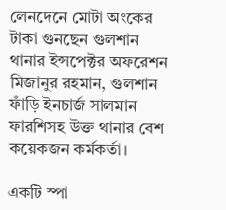লেনদেনে মোটা অংকের টাকা গুনছেন গুলশান থানার ইন্সপেক্টর অফরেশন মিজানুর রহমান, গুলশান ফাঁড়ি ইনচার্জ সালমান ফারশিসহ উক্ত থানার বেশ কয়েকজন কর্মকর্তা।

একটি স্পা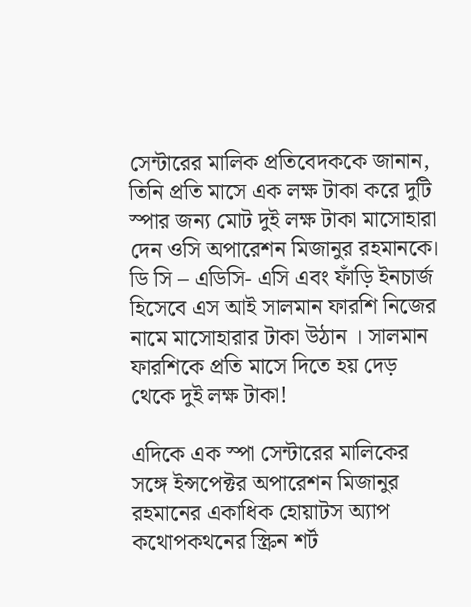সেন্টারের মালিক প্রতিবেদককে জানান, তিনি প্রতি মাসে এক লক্ষ টাকা করে দুটি স্পার জন্য মোট দুই লক্ষ টাকা মাসোহারা দেন ওসি অপারেশন মিজানুর রহমানকে। ডি সি – এডিসি- এসি এবং ফাঁড়ি ইনচার্জ হিসেবে এস আই সালমান ফারশি নিজের নামে মাসোহারার টাকা উঠান । সালমান ফারশিকে প্রতি মাসে দিতে হয় দেড় থেকে দুই লক্ষ টাকা!

এদিকে এক স্পা সেন্টারের মালিকের সঙ্গে ইন্সপেক্টর অপারেশন মিজানুর রহমানের একাধিক হোয়াটস অ্যাপ কথোপকথনের স্ক্রিন শর্ট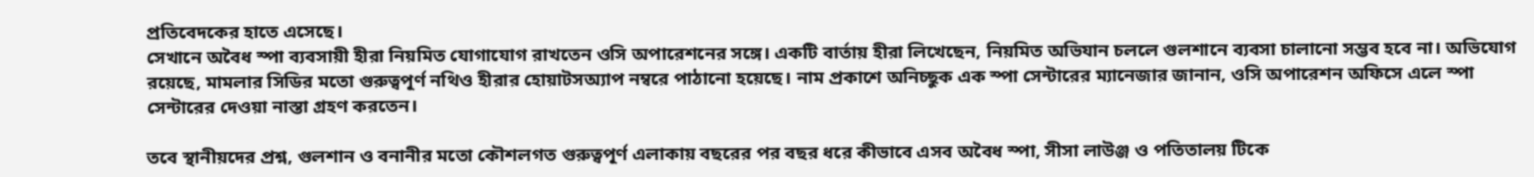প্রতিবেদকের হাতে এসেছে।
সেখানে অবৈধ স্পা ব্যবসায়ী হীরা নিয়মিত যোগাযোগ রাখতেন ওসি অপারেশনের সঙ্গে। একটি বার্তায় হীরা লিখেছেন, নিয়মিত অভিযান চললে গুলশানে ব্যবসা চালানো সম্ভব হবে না। অভিযোগ রয়েছে, মামলার সিডির মতো গুরুত্বপূর্ণ নথিও হীরার হোয়াটসঅ্যাপ নম্বরে পাঠানো হয়েছে। নাম প্রকাশে অনিচ্ছুক এক স্পা সেন্টারের ম্যানেজার জানান, ওসি অপারেশন অফিসে এলে স্পা সেন্টারের দেওয়া নাস্তা গ্রহণ করতেন।

তবে স্থানীয়দের প্রশ্ন, গুলশান ও বনানীর মতো কৌশলগত গুরুত্বপূর্ণ এলাকায় বছরের পর বছর ধরে কীভাবে এসব অবৈধ স্পা, সীসা লাউঞ্জ ও পতিতালয় টিকে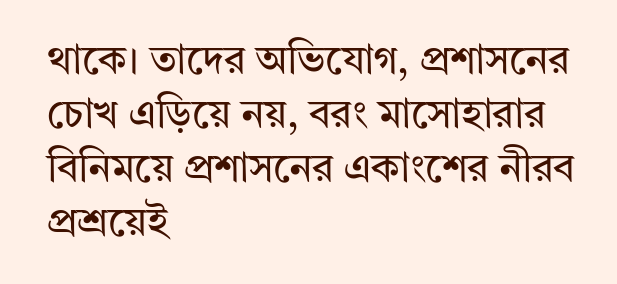থাকে। তাদের অভিযোগ, প্রশাসনের চোখ এড়িয়ে নয়, বরং মাসোহারার বিনিময়ে প্রশাসনের একাংশের নীরব প্রশ্রয়েই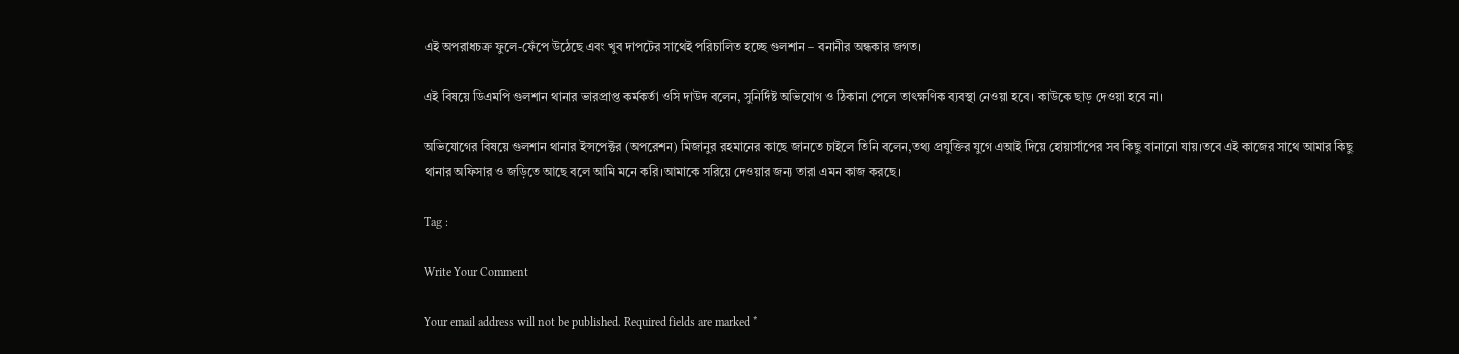এই অপরাধচক্র ফুলে-ফেঁপে উঠেছে এবং খুব দাপটের সাথেই পরিচালিত হচ্ছে গুলশান – বনানীর অন্ধকার জগত।

এই বিষয়ে ডিএমপি গুলশান থানার ভারপ্রাপ্ত কর্মকর্তা ওসি দাউদ বলেন, সুনির্দিষ্ট অভিযোগ ও ঠিকানা পেলে তাৎক্ষণিক ব্যবস্থা নেওয়া হবে। কাউকে ছাড় দেওয়া হবে না।

অভিযোগের বিষয়ে গুলশান থানার ইন্সপেক্টর (অপরেশন) মিজানুর রহমানের কাছে জানতে চাইলে তিনি বলেন,তথ‍্য প্রযুক্তির যুগে এআই দিয়ে হোয়ার্সাপের সব কিছু বানানো যায়।তবে এই কাজের সাথে আমার কিছু থানার অফিসার ও জড়িতে আছে বলে আমি মনে করি।আমাকে সরিয়ে দেওয়ার জন‍্য তারা এমন কাজ করছে।

Tag :

Write Your Comment

Your email address will not be published. Required fields are marked *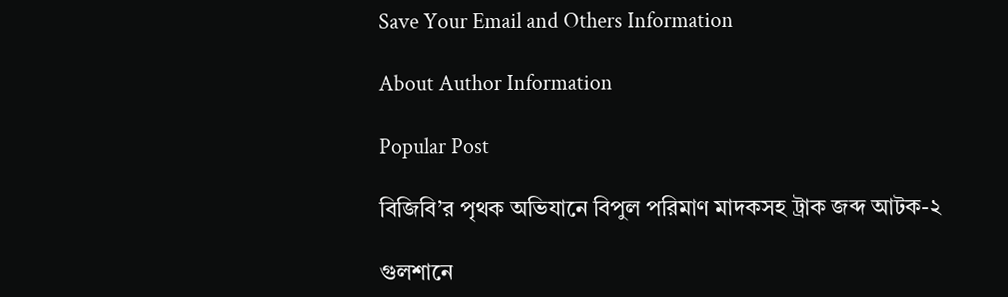Save Your Email and Others Information

About Author Information

Popular Post

বিজিবি’র পৃথক অভিযানে বিপুল পরিমাণ মাদকসহ ট্রাক জব্দ আটক-২

গুলশানে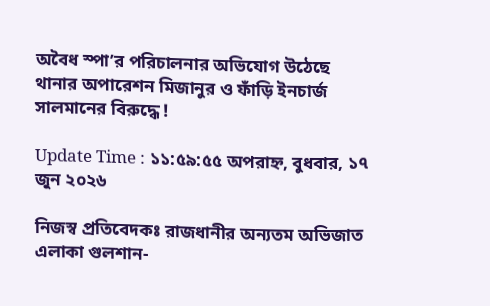অবৈধ স্পা’র পরিচালনার অভিযোগ উঠেছে থানার অপারেশন মিজানুর ও ফাঁড়ি ইনচার্জ সালমানের বিরুদ্ধে !

Update Time : ১১:৫৯:৫৫ অপরাহ্ন, বুধবার, ১৭ জুন ২০২৬

নিজস্ব প্রতিবেদকঃ রাজধানীর অন্যতম অভিজাত এলাকা গুলশান-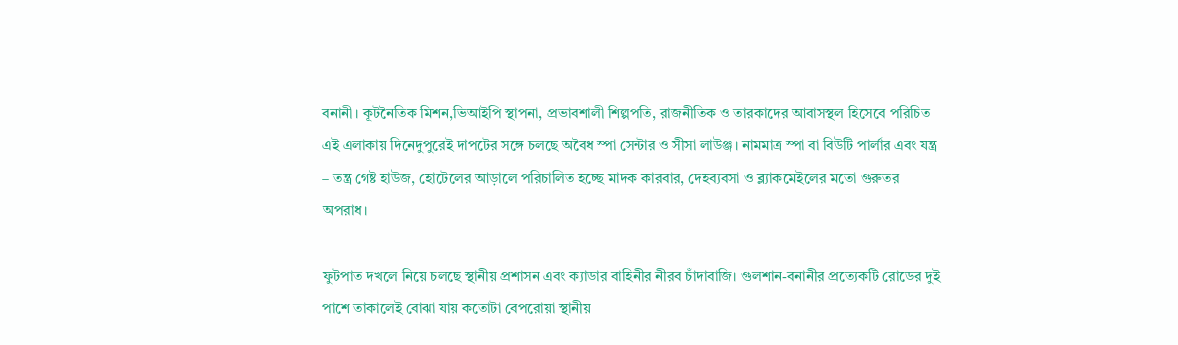বনানী। কূটনৈতিক মিশন,ভিআইপি স্থাপনা, প্রভাবশালী শিল্পপতি, রাজনীতিক ও তারকাদের আবাসস্থল হিসেবে পরিচিত এই এলাকায় দিনেদুপুরেই দাপটের সঙ্গে চলছে অবৈধ স্পা সেন্টার ও সীসা লাউঞ্জ। নামমাত্র স্পা বা বিউটি পার্লার এবং যন্ত্র – তন্ত্র গেষ্ট হাউজ, হোটেলের আড়ালে পরিচালিত হচ্ছে মাদক কারবার, দেহব্যবসা ও ব্ল্যাকমেইলের মতো গুরুতর অপরাধ।

ফুটপাত দখলে নিয়ে চলছে স্থানীয় প্রশাসন এবং ক্যাডার বাহিনীর নীরব চাঁদাবাজি। গুলশান-বনানীর প্রত্যেকটি রোডের দুই পাশে তাকালেই বোঝা যায় কতোটা বেপরোয়া স্থানীয়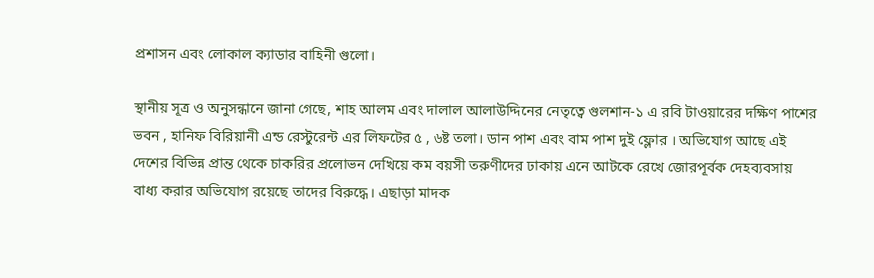প্রশাসন এবং লোকাল ক্যাডার বাহিনী গুলো।

স্থানীয় সূত্র ও অনুসন্ধানে জানা গেছে, শাহ আলম এবং দালাল আলাউদ্দিনের নেতৃত্বে গুলশান-১ এ রবি টাওয়ারের দক্ষিণ পাশের ভবন , হানিফ বিরিয়ানী এন্ড রেস্টুরেন্ট এর লিফটের ৫ , ৬ষ্ট তলা। ডান পাশ এবং বাম পাশ দুই ফ্লোর । অভিযোগ আছে এই দেশের বিভিন্ন প্রান্ত থেকে চাকরির প্রলোভন দেখিয়ে কম বয়সী তরুণীদের ঢাকায় এনে আটকে রেখে জোরপূর্বক দেহব্যবসায় বাধ্য করার অভিযোগ রয়েছে তাদের বিরুদ্ধে। এছাড়া মাদক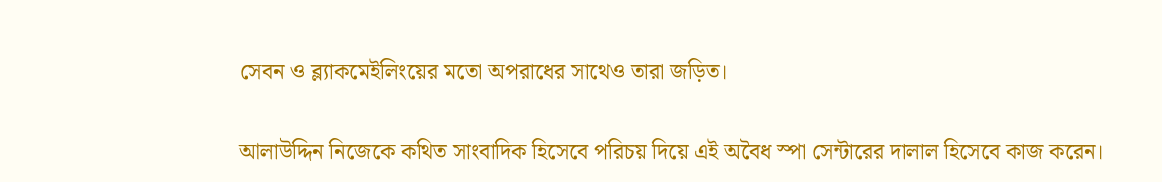সেবন ও ব্ল্যাকমেইলিংয়ের মতো অপরাধের সাথেও তারা জড়িত।

আলাউদ্দিন নিজেকে কথিত সাংবাদিক হিসেবে পরিচয় দিয়ে এই অবৈধ স্পা সেন্টারের দালাল হিসেবে কাজ করেন।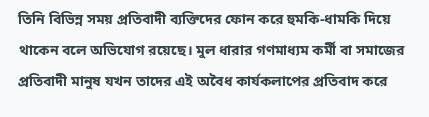তিনি বিভিন্ন সময় প্রতিবাদী ব্যক্তিদের ফোন করে হুমকি-ধামকি দিয়ে থাকেন বলে অভিযোগ রয়েছে। মুল ধারার গণমাধ্যম কর্মী বা সমাজের প্রতিবাদী মানুষ যখন তাদের এই অবৈধ কার্যকলাপের প্রতিবাদ করে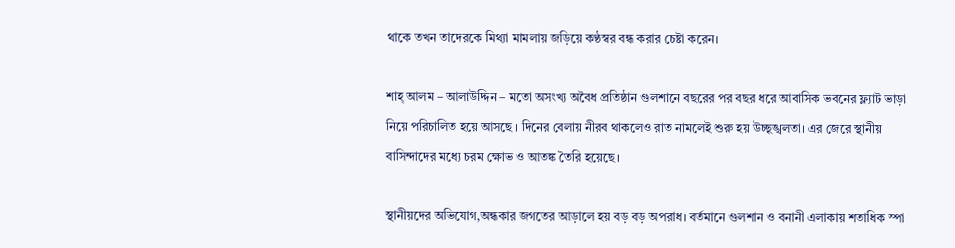থাকে তখন তাদেরকে মিথ্যা মামলায় জড়িয়ে কণ্ঠস্বর বন্ধ করার চেষ্টা করেন।

শাহ্ আলম – আলাউদ্দিন – মতো অসংখ্য অবৈধ প্রতিষ্ঠান গুলশানে বছরের পর বছর ধরে আবাসিক ভবনের ফ্ল্যাট ভাড়া নিয়ে পরিচালিত হয়ে আসছে । দিনের বেলায় নীরব থাকলেও রাত নামলেই শুরু হয় উচ্ছৃঙ্খলতা। এর জেরে স্থানীয় বাসিন্দাদের মধ্যে চরম ক্ষোভ ও আতঙ্ক তৈরি হয়েছে।

স্থানীয়দের অভিযোগ,অন্ধকার জগতের আড়ালে হয় বড় বড় অপরাধ। বর্তমানে গুলশান ও বনানী এলাকায় শতাধিক স্পা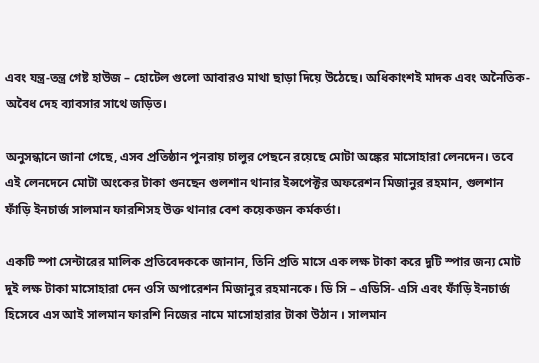এবং যন্ত্র-তন্ত্র গেষ্ট হাউজ – হোটেল গুলো আবারও মাথা ছাড়া দিয়ে উঠেছে। অধিকাংশই মাদক এবং অনৈতিক-অবৈধ দেহ ব্যাবসার সাথে জড়িত।

অনুসন্ধানে জানা গেছে, এসব প্রতিষ্ঠান পুনরায় চালুর পেছনে রয়েছে মোটা অঙ্কের মাসোহারা লেনদেন। তবে এই লেনদেনে মোটা অংকের টাকা গুনছেন গুলশান থানার ইন্সপেক্টর অফরেশন মিজানুর রহমান, গুলশান ফাঁড়ি ইনচার্জ সালমান ফারশিসহ উক্ত থানার বেশ কয়েকজন কর্মকর্তা।

একটি স্পা সেন্টারের মালিক প্রতিবেদককে জানান, তিনি প্রতি মাসে এক লক্ষ টাকা করে দুটি স্পার জন্য মোট দুই লক্ষ টাকা মাসোহারা দেন ওসি অপারেশন মিজানুর রহমানকে। ডি সি – এডিসি- এসি এবং ফাঁড়ি ইনচার্জ হিসেবে এস আই সালমান ফারশি নিজের নামে মাসোহারার টাকা উঠান । সালমান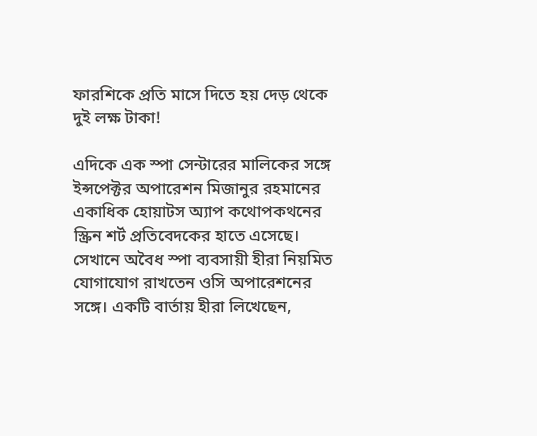ফারশিকে প্রতি মাসে দিতে হয় দেড় থেকে দুই লক্ষ টাকা!

এদিকে এক স্পা সেন্টারের মালিকের সঙ্গে ইন্সপেক্টর অপারেশন মিজানুর রহমানের একাধিক হোয়াটস অ্যাপ কথোপকথনের স্ক্রিন শর্ট প্রতিবেদকের হাতে এসেছে।
সেখানে অবৈধ স্পা ব্যবসায়ী হীরা নিয়মিত যোগাযোগ রাখতেন ওসি অপারেশনের সঙ্গে। একটি বার্তায় হীরা লিখেছেন,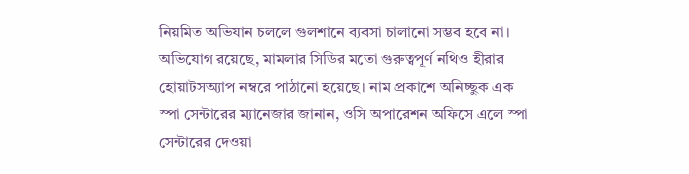নিয়মিত অভিযান চললে গুলশানে ব্যবসা চালানো সম্ভব হবে না। অভিযোগ রয়েছে, মামলার সিডির মতো গুরুত্বপূর্ণ নথিও হীরার হোয়াটসঅ্যাপ নম্বরে পাঠানো হয়েছে। নাম প্রকাশে অনিচ্ছুক এক স্পা সেন্টারের ম্যানেজার জানান, ওসি অপারেশন অফিসে এলে স্পা সেন্টারের দেওয়া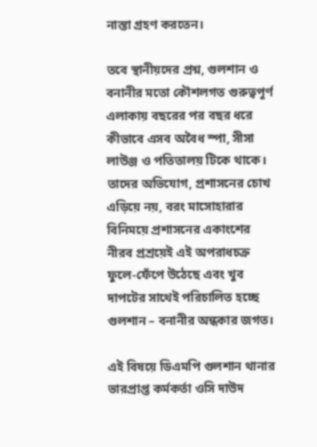নাস্তা গ্রহণ করতেন।

তবে স্থানীয়দের প্রশ্ন, গুলশান ও বনানীর মতো কৌশলগত গুরুত্বপূর্ণ এলাকায় বছরের পর বছর ধরে কীভাবে এসব অবৈধ স্পা, সীসা লাউঞ্জ ও পতিতালয় টিকে থাকে। তাদের অভিযোগ, প্রশাসনের চোখ এড়িয়ে নয়, বরং মাসোহারার বিনিময়ে প্রশাসনের একাংশের নীরব প্রশ্রয়েই এই অপরাধচক্র ফুলে-ফেঁপে উঠেছে এবং খুব দাপটের সাথেই পরিচালিত হচ্ছে গুলশান – বনানীর অন্ধকার জগত।

এই বিষয়ে ডিএমপি গুলশান থানার ভারপ্রাপ্ত কর্মকর্তা ওসি দাউদ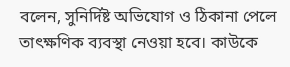বলেন, সুনির্দিষ্ট অভিযোগ ও ঠিকানা পেলে তাৎক্ষণিক ব্যবস্থা নেওয়া হবে। কাউকে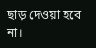ছাড় দেওয়া হবে না।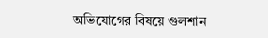অভিযোগের বিষয়ে গুলশান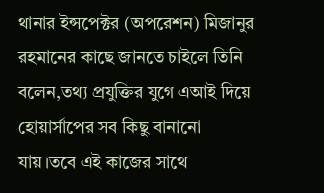থানার ইন্সপেক্টর (অপরেশন) মিজানুর রহমানের কাছে জানতে চাইলে তিনি বলেন,তথ‍্য প্রযুক্তির যুগে এআই দিয়ে হোয়ার্সাপের সব কিছু বানানো যায়।তবে এই কাজের সাথে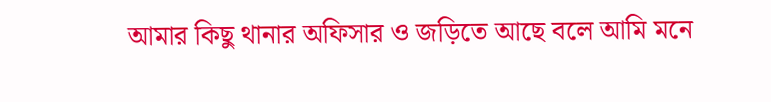আমার কিছু থানার অফিসার ও জড়িতে আছে বলে আমি মনে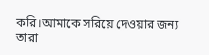করি।আমাকে সরিয়ে দেওয়ার জন‍্য তারা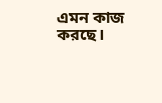এমন কাজ করছে।